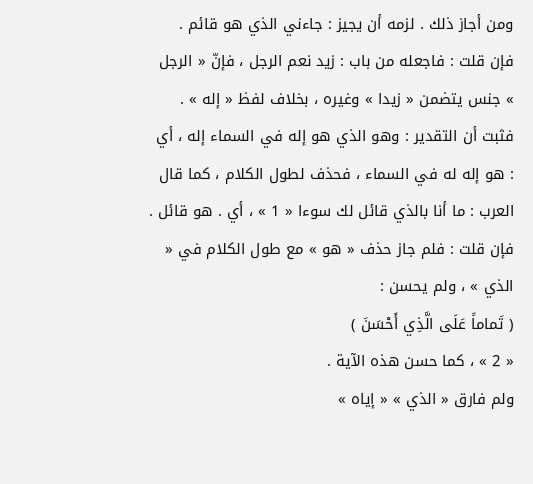ومن أجاز ذلك . لزمه أن يجيز : جاءني الذي هو قائم .
فإن قلت : فاجعله من باب : زيد نعم الرجل ، فإنّ « الرجل » جنس يتضمن « زيدا » وغيره ، بخلاف لفظ « إله » .
فثبت أن التقدير : وهو الذي هو إله في السماء إله ، أي : هو إله له في السماء ، فحذف لطول الكلام ، كما قال العرب : ما أنا بالذي قائل لك سوءا « 1 » ، أي . هو قائل .
فإن قلت : فلم جاز حذف « هو » مع طول الكلام في « الذي » ، ولم يحسن :
( تَماماً عَلَى الَّذِي أَحْسَنَ )
« 2 » ، كما حسن هذه الآية .
ولم فارق « الذي » « إياه »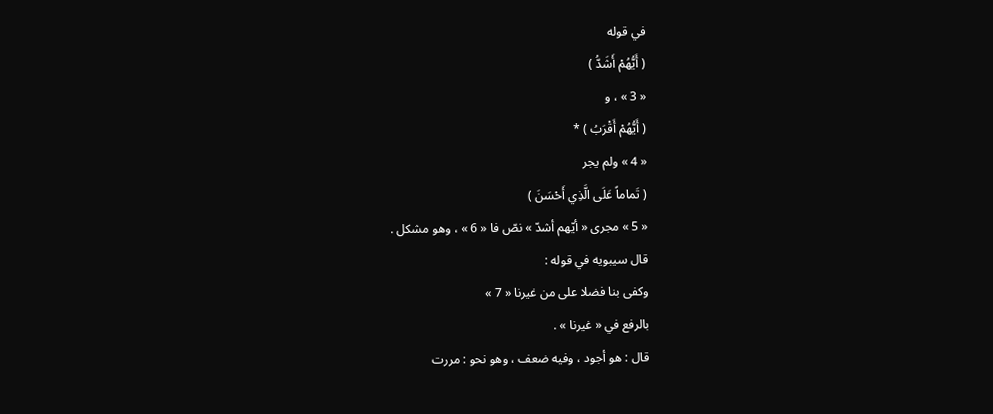في قوله
( أَيُّهُمْ أَشَدُّ )
« 3 » ، و
( أَيُّهُمْ أَقْرَبُ ) *
« 4 » ولم يجر
( تَماماً عَلَى الَّذِي أَحْسَنَ )
« 5 » مجرى « أيّهم أشدّ » نصّ فا « 6 » ، وهو مشكل .
قال سيبويه في قوله :
وكفى بنا فضلا على من غيرنا « 7 »
بالرفع في « غيرنا » .
قال : هو أجود ، وفيه ضعف ، وهو نحو : مررت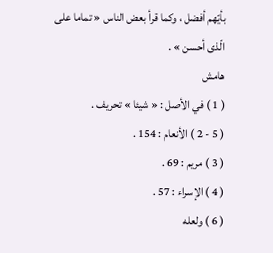بأيّهم أفضل ، وكما قرأ بعض الناس « تماما على الّذى أحسن » .
هامش
( 1 ) في الأصل : « شيئا » تحريف .
( 5 - 2 ) الأنعام : 154 .
( 3 ) مريم : 69 .
( 4 ) الإسراء : 57 .
( 6 ) ولعله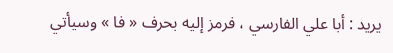يريد : أبا علي الفارسي ، فرمز إليه بحرف « فا » وسيأتي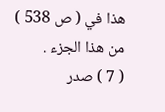هذا في ( ص 538 ) من هذا الجزء .
( 7 ) صدر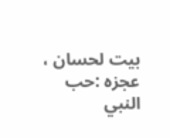بيت لحسان ، عجزه :حب النبي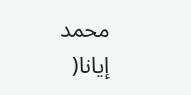محمد إيانا(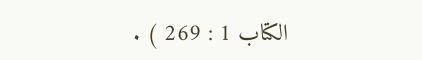الكتاب 1 : 269 ) .